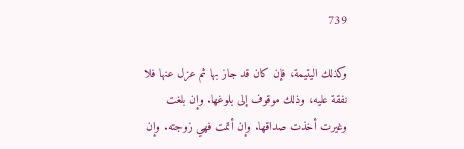739

وكذلك اليتيمة، فإن كان قد جاز بها ثم عزل عنها فلا نفقة عليه، وذلك موقوف إلى بلوغها. وإن بلغت وغيرت أخذت صداقها. وإن أتمت فهي زوجته. وإن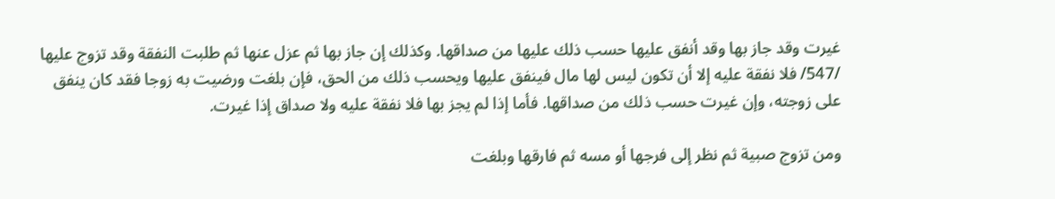غيرت وقد جاز بها وقد أنفق عليها حسب ذلك عليها من صداقها. وكذلك إن جاز بها ثم عزل عنها ثم طلبت النفقة وقد تزوج عليها /547/ فلا نفقة عليه إلا أن تكون ليس لها مال فينفق عليها ويحسب ذلك من الحق، فإن بلغت ورضيت به زوجا فقد كان ينفق على زوجته، وإن غيرت حسب ذلك من صداقها. فأما إذا لم يجز بها فلا نفقة عليه ولا صداق إذا غيرت.

ومن تزوج صبية ثم نظر إلى فرجها أو مسه ثم فارقها وبلغت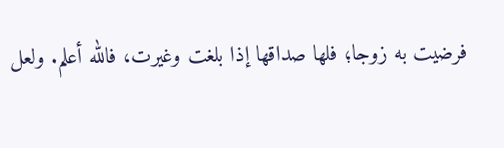فرضيت به زوجا؛ فلها صداقها إذا بلغت وغيرت، فالله أعلم. ولعل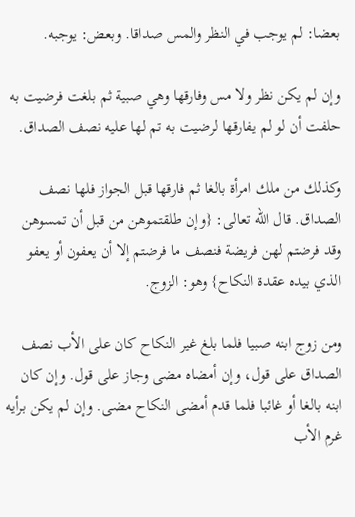بعضا: لم يوجب في النظر والمس صداقا. وبعض: يوجبه.

وإن لم يكن نظر ولا مس وفارقها وهي صبية ثم بلغت فرضيت به حلفت أن لو لم يفارقها لرضيت به تم لها عليه نصف الصداق.

وكذلك من ملك امرأة بالغا ثم فارقها قبل الجواز فلها نصف الصداق. قال الله تعالى: {وإن طلقتموهن من قبل أن تمسوهن وقد فرضتم لهن فريضة فنصف ما فرضتم إلا أن يعفون أو يعفو الذي بيده عقدة النكاح} وهو: الزوج.

ومن زوج ابنه صبيا فلما بلغ غير النكاح كان على الأب نصف الصداق على قول، وإن أمضاه مضى وجاز على قول. وإن كان ابنه بالغا أو غائبا فلما قدم أمضى النكاح مضى. وإن لم يكن برأيه غرم الأب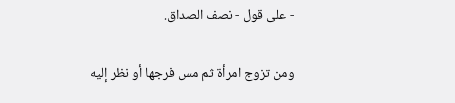- على قول - نصف الصداق.

ومن تزوج امرأة ثم مس فرجها أو نظر إليه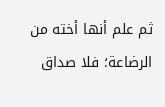ثم علم أنها أخته من الرضاعة؛ فلا صداق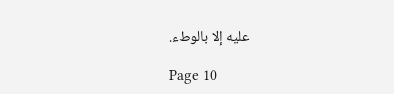عليه إلا بالوطء.

Page 10